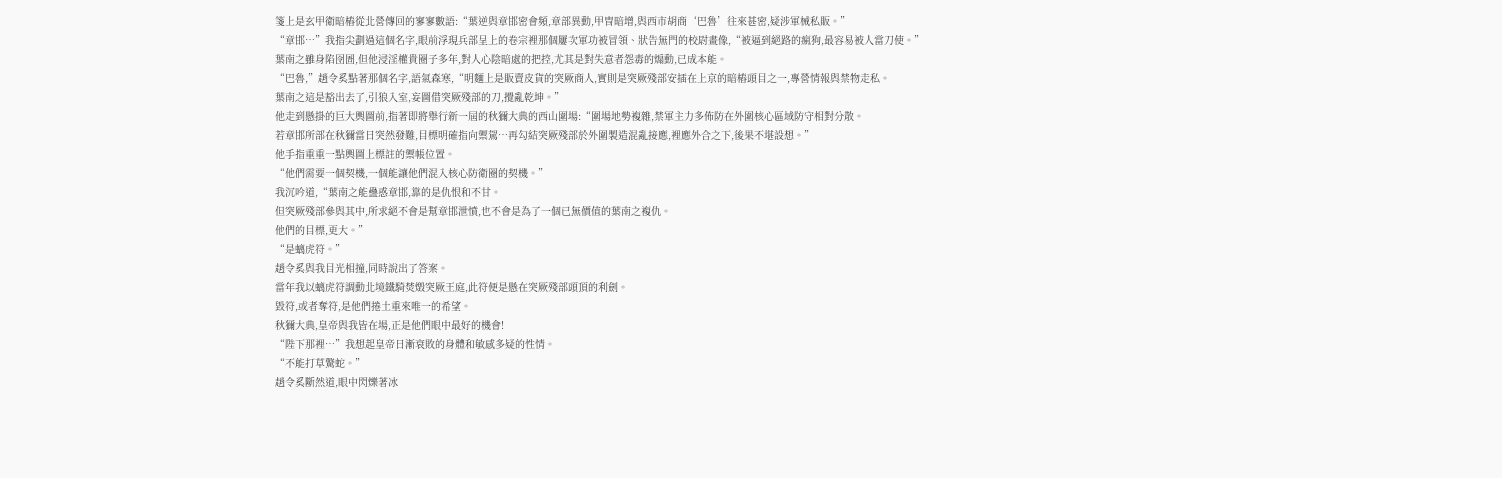箋上是玄甲衛暗樁從北營傳回的寥寥數語:“葉逆與章邯密會頻,章部異動,甲冑暗增,與西市胡商‘巴魯’往來甚密,疑涉軍械私販。”
“章邯…”我指尖劃過這個名字,眼前浮現兵部呈上的卷宗裡那個屢次軍功被冒領、狀告無門的校尉畫像,“被逼到絕路的瘋狗,最容易被人當刀使。”
葉南之雖身陷囹圄,但他浸淫權貴圈子多年,對人心陰暗處的把控,尤其是對失意者怨毒的煽動,已成本能。
“巴魯,”趙令奚點著那個名字,語氣森寒,“明麵上是販賣皮貨的突厥商人,實則是突厥殘部安插在上京的暗樁頭目之一,專營情報與禁物走私。
葉南之這是豁出去了,引狼入室,妄圖借突厥殘部的刀,攪亂乾坤。”
他走到懸掛的巨大輿圖前,指著即將舉行新一屆的秋獮大典的西山圍場:“圍場地勢複雜,禁軍主力多佈防在外圍核心區域防守相對分散。
若章邯所部在秋獮當日突然發難,目標明確指向禦駕…再勾結突厥殘部於外圍製造混亂接應,裡應外合之下,後果不堪設想。”
他手指重重一點輿圖上標註的禦帳位置。
“他們需要一個契機,一個能讓他們混入核心防衛圈的契機。”
我沉吟道,“葉南之能蠱惑章邯,靠的是仇恨和不甘。
但突厥殘部參與其中,所求絕不會是幫章邯泄憤,也不會是為了一個已無價值的葉南之複仇。
他們的目標,更大。”
“是螭虎符。”
趙令奚與我目光相撞,同時說出了答案。
當年我以螭虎符調動北境鐵騎焚燬突厥王庭,此符便是懸在突厥殘部頭頂的利劍。
毀符,或者奪符,是他們捲土重來唯一的希望。
秋獮大典,皇帝與我皆在場,正是他們眼中最好的機會!
“陛下那裡…”我想起皇帝日漸衰敗的身體和敏感多疑的性情。
“不能打草驚蛇。”
趙令奚斷然道,眼中閃爍著冰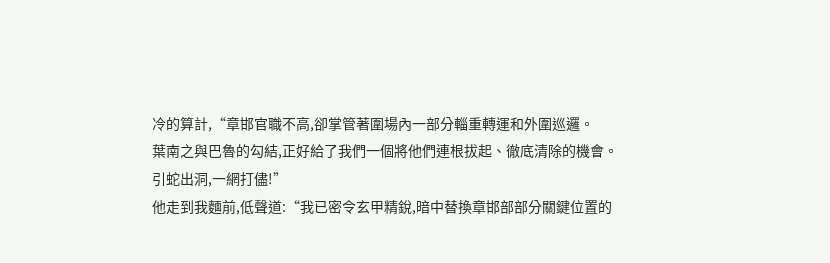冷的算計,“章邯官職不高,卻掌管著圍場內一部分輜重轉運和外圍巡邏。
葉南之與巴魯的勾結,正好給了我們一個將他們連根拔起、徹底清除的機會。
引蛇出洞,一網打儘!”
他走到我麵前,低聲道:“我已密令玄甲精銳,暗中替換章邯部部分關鍵位置的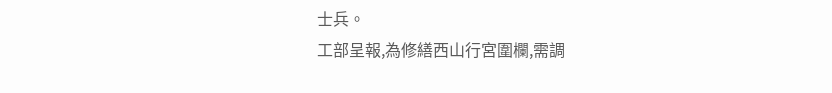士兵。
工部呈報,為修繕西山行宮圍欄,需調